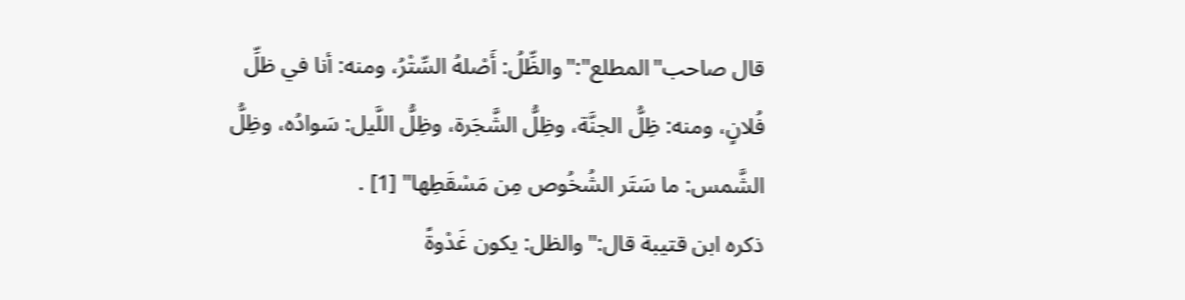قال صاحب"المطلع":"والظِّلُ: أَصْلهُ السِّتْرُ، ومنه: أنا في ظلِّ فُلانٍ، ومنه: ظِلُّ الجنَّة، وظِلُّ الشَّجَرة، وظِلُّ اللَّيل: سَوادُه، وظِلُّ الشَّمس: ما سَتَر الشُخُوص مِن مَسْقَطِها" [1] .
ذكره ابن قتيبة قال:"والظل: يكون غَدْوةً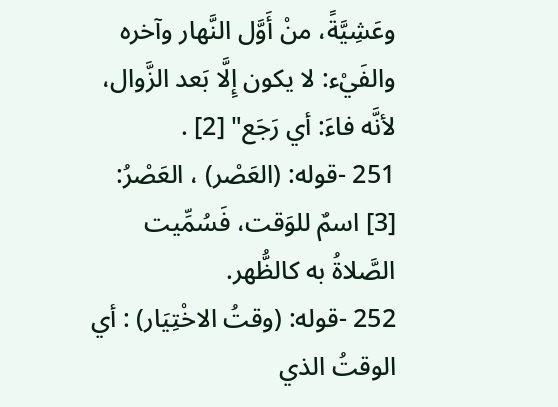وعَشِيَّةً، منْ أَوَّل النَّهار وآخره والفَيْء: لا يكون إِلَّا بَعد الزَّوال، لأنَّه فاءَ: أي رَجَع" [2] .
251 -قوله: (العَصْر) ، العَصْرُ: [3] اسمٌ للوَقت، فَسُمِّيت الصَّلاةُ به كالظُّهر.
252 -قوله: (وقتُ الاخْتِيَار) : أي الوقتُ الذي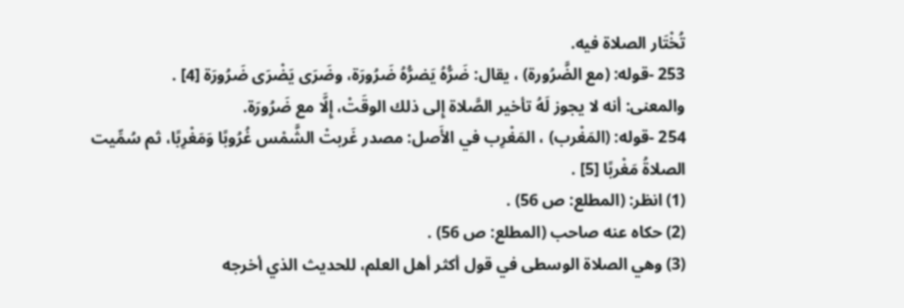تُخْتَار الصلاة فيه.
253 -قوله: (مع الضَّرُورة) ، يقال: ضَرُّهُ يَضرُّهُ ضَرُورَة، وضَرَى يَضْرَى ضَرُورَة [4] .
والمعنى: أنه لا يجوز لَهُ تأخير الصَّلاة إِلى ذلك الوقَتْ، إِلَّا مع ضَرُورَة.
254 -قوله: (المَغْرب) ، المَغْرِب في الأَصل: مصدر غَربتْ الشَّمْس غُرُوبًا وَمَغْرِبًا، ثم سُمِّيت الصلاةُ مَغْربًا [5] .
(1) انظر: (المطلع: ص 56) .
(2) حكاه عنه صاحب (المطلع: ص 56) .
(3) وهي الصلاة الوسطى في قول أكثر أهل العلم، للحديث الذي أخرجه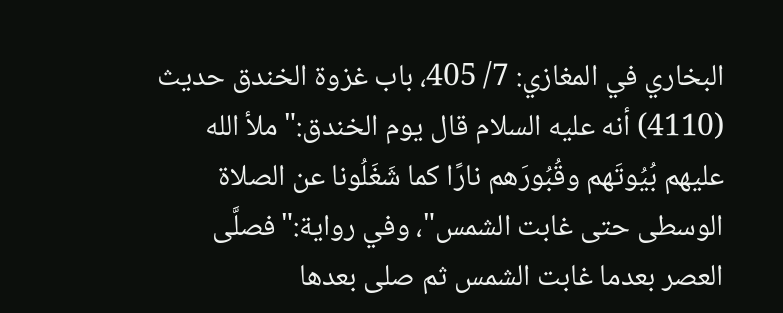البخاري في المغازي: 7/ 405، باب غزوة الخندق حديث (4110) أنه عليه السلام قال يوم الخندق:"ملأ الله عليهم بُيُوتَهم وقُبُورَهم نارًا كما شَغَلُونا عن الصلاة الوسطى حتى غابت الشمس"، وفي رواية:"فصلَّى العصر بعدما غابت الشمس ثم صلى بعدها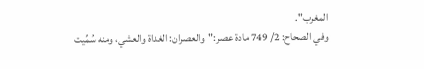المغرب".
وفي الصحاح: 2/ 749 مادة عصر:"والعصران: الغداة والعشي، ومنه سُمِّيت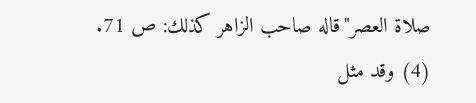صلاة العصر"قاله صاحب الزاهر كذلك: ص 71.
(4) وقد مثل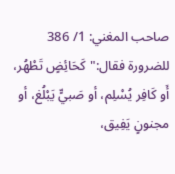صاحب المغني: 1/ 386 للضرورة فقال:"كَحَائِضٍ تَطْهُر، أَو كَافِر يُسْلِم، أو صَبيٍّ يَبْلُغ، أو مجنونٍ يَفِيق،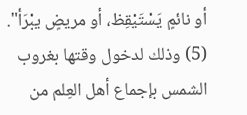أو نائمٍ يَسْتَيْقِظ، أو مريضٍ يبْرَأ".
(5) وذلك لدخول وقتها بغروب الشمس بإجماع أهل العِلم من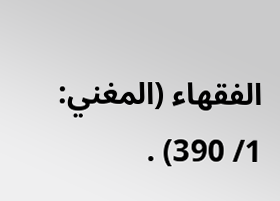الفقهاء (المغني: 1/ 390) .